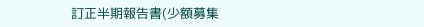訂正半期報告書(少額募集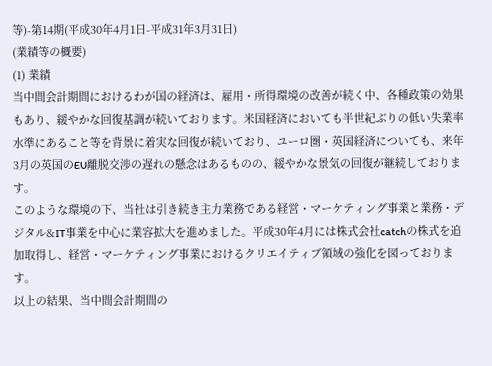等)-第14期(平成30年4月1日-平成31年3月31日)
(業績等の概要)
(1) 業績
当中間会計期間におけるわが国の経済は、雇用・所得環境の改善が続く中、各種政策の効果もあり、緩やかな回復基調が続いております。米国経済においても半世紀ぶりの低い失業率水準にあること等を背景に着実な回復が続いており、ユーロ圏・英国経済についても、来年3月の英国のEU離脱交渉の遅れの懸念はあるものの、緩やかな景気の回復が継続しております。
このような環境の下、当社は引き続き主力業務である経営・マーケティング事業と業務・デジタル&IT事業を中心に業容拡大を進めました。平成30年4月には株式会社catchの株式を追加取得し、経営・マーケティング事業におけるクリエイティブ領域の強化を図っております。
以上の結果、当中間会計期間の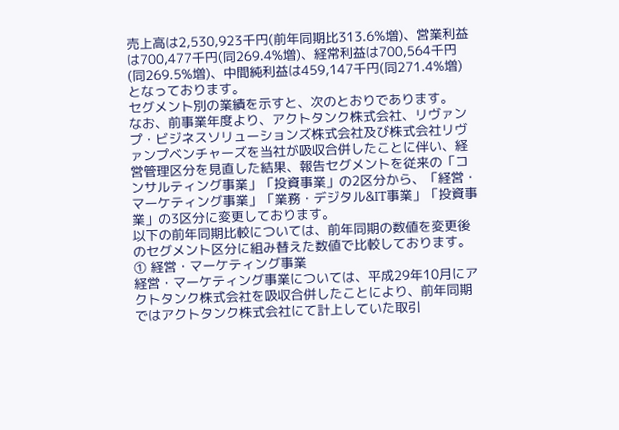売上高は2,530,923千円(前年同期比313.6%増)、営業利益は700,477千円(同269.4%増)、経常利益は700,564千円(同269.5%増)、中間純利益は459,147千円(同271.4%増)となっております。
セグメント別の業績を示すと、次のとおりであります。
なお、前事業年度より、アクトタンク株式会社、リヴァンプ・ビジネスソリューションズ株式会社及び株式会社リヴァンプベンチャーズを当社が吸収合併したことに伴い、経営管理区分を見直した結果、報告セグメントを従来の「コンサルティング事業」「投資事業」の2区分から、「経営・マーケティング事業」「業務・デジタル&IT事業」「投資事業」の3区分に変更しております。
以下の前年同期比較については、前年同期の数値を変更後のセグメント区分に組み替えた数値で比較しております。
① 経営・マーケティング事業
経営・マーケティング事業については、平成29年10月にアクトタンク株式会社を吸収合併したことにより、前年同期ではアクトタンク株式会社にて計上していた取引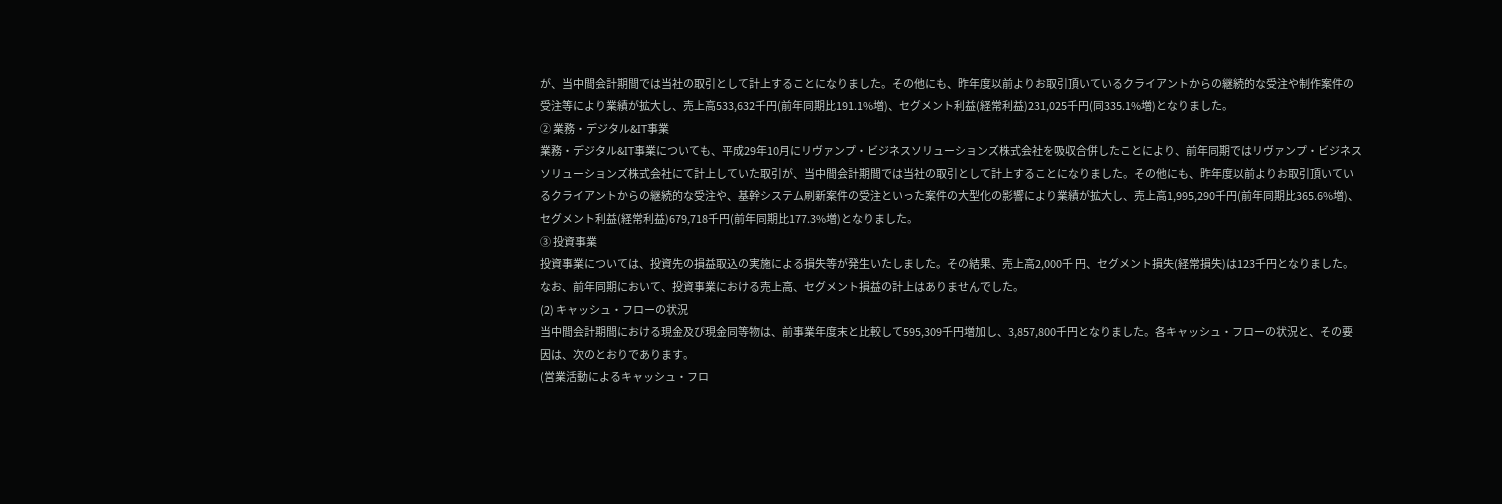が、当中間会計期間では当社の取引として計上することになりました。その他にも、昨年度以前よりお取引頂いているクライアントからの継続的な受注や制作案件の受注等により業績が拡大し、売上高533,632千円(前年同期比191.1%増)、セグメント利益(経常利益)231,025千円(同335.1%増)となりました。
② 業務・デジタル&IT事業
業務・デジタル&IT事業についても、平成29年10月にリヴァンプ・ビジネスソリューションズ株式会社を吸収合併したことにより、前年同期ではリヴァンプ・ビジネスソリューションズ株式会社にて計上していた取引が、当中間会計期間では当社の取引として計上することになりました。その他にも、昨年度以前よりお取引頂いているクライアントからの継続的な受注や、基幹システム刷新案件の受注といった案件の大型化の影響により業績が拡大し、売上高1,995,290千円(前年同期比365.6%増)、セグメント利益(経常利益)679,718千円(前年同期比177.3%増)となりました。
③ 投資事業
投資事業については、投資先の損益取込の実施による損失等が発生いたしました。その結果、売上高2,000千 円、セグメント損失(経常損失)は123千円となりました。なお、前年同期において、投資事業における売上高、セグメント損益の計上はありませんでした。
(2) キャッシュ・フローの状況
当中間会計期間における現金及び現金同等物は、前事業年度末と比較して595,309千円増加し、3,857,800千円となりました。各キャッシュ・フローの状況と、その要因は、次のとおりであります。
(営業活動によるキャッシュ・フロ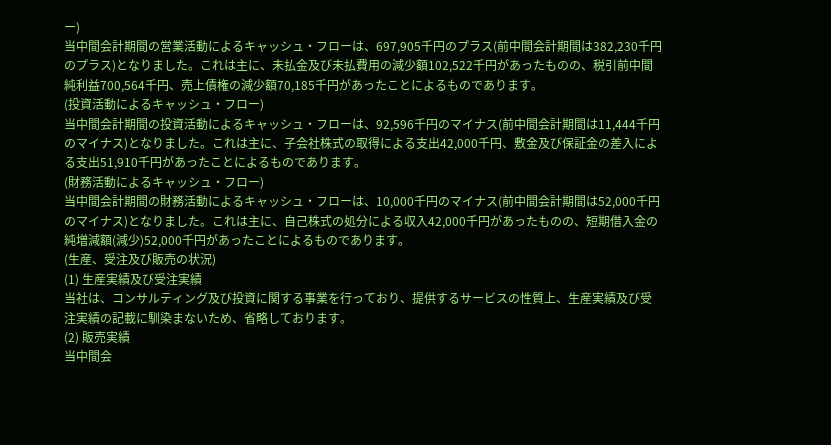ー)
当中間会計期間の営業活動によるキャッシュ・フローは、697,905千円のプラス(前中間会計期間は382,230千円のプラス)となりました。これは主に、未払金及び未払費用の減少額102,522千円があったものの、税引前中間純利益700,564千円、売上債権の減少額70,185千円があったことによるものであります。
(投資活動によるキャッシュ・フロー)
当中間会計期間の投資活動によるキャッシュ・フローは、92,596千円のマイナス(前中間会計期間は11,444千円のマイナス)となりました。これは主に、子会社株式の取得による支出42,000千円、敷金及び保証金の差入による支出51,910千円があったことによるものであります。
(財務活動によるキャッシュ・フロー)
当中間会計期間の財務活動によるキャッシュ・フローは、10,000千円のマイナス(前中間会計期間は52,000千円のマイナス)となりました。これは主に、自己株式の処分による収入42,000千円があったものの、短期借入金の純増減額(減少)52,000千円があったことによるものであります。
(生産、受注及び販売の状況)
(1) 生産実績及び受注実績
当社は、コンサルティング及び投資に関する事業を行っており、提供するサービスの性質上、生産実績及び受注実績の記載に馴染まないため、省略しております。
(2) 販売実績
当中間会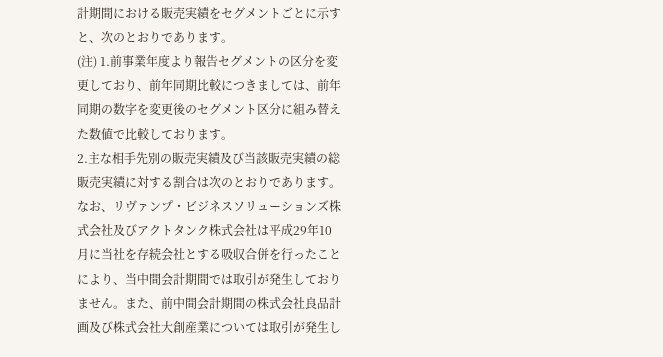計期間における販売実績をセグメントごとに示すと、次のとおりであります。
(注) 1.前事業年度より報告セグメントの区分を変更しており、前年同期比較につきましては、前年同期の数字を変更後のセグメント区分に組み替えた数値で比較しております。
2.主な相手先別の販売実績及び当該販売実績の総販売実績に対する割合は次のとおりであります。なお、リヴァンプ・ビジネスソリューションズ株式会社及びアクトタンク株式会社は平成29年10月に当社を存続会社とする吸収合併を行ったことにより、当中間会計期間では取引が発生しておりません。また、前中間会計期間の株式会社良品計画及び株式会社大創産業については取引が発生し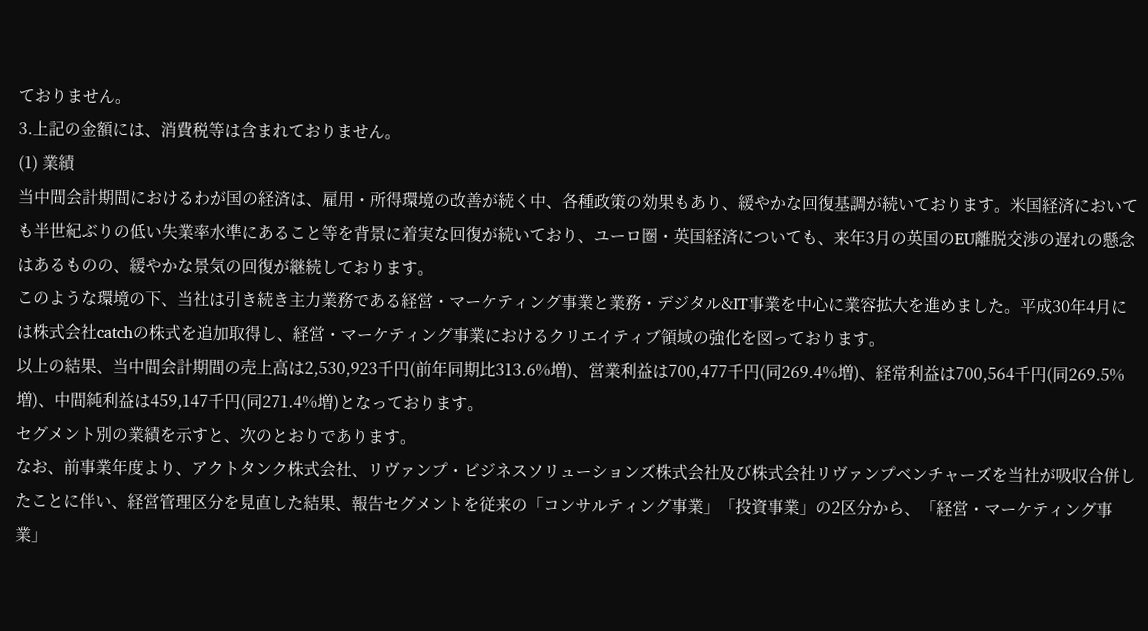ておりません。
3.上記の金額には、消費税等は含まれておりません。
(1) 業績
当中間会計期間におけるわが国の経済は、雇用・所得環境の改善が続く中、各種政策の効果もあり、緩やかな回復基調が続いております。米国経済においても半世紀ぶりの低い失業率水準にあること等を背景に着実な回復が続いており、ユーロ圏・英国経済についても、来年3月の英国のEU離脱交渉の遅れの懸念はあるものの、緩やかな景気の回復が継続しております。
このような環境の下、当社は引き続き主力業務である経営・マーケティング事業と業務・デジタル&IT事業を中心に業容拡大を進めました。平成30年4月には株式会社catchの株式を追加取得し、経営・マーケティング事業におけるクリエイティブ領域の強化を図っております。
以上の結果、当中間会計期間の売上高は2,530,923千円(前年同期比313.6%増)、営業利益は700,477千円(同269.4%増)、経常利益は700,564千円(同269.5%増)、中間純利益は459,147千円(同271.4%増)となっております。
セグメント別の業績を示すと、次のとおりであります。
なお、前事業年度より、アクトタンク株式会社、リヴァンプ・ビジネスソリューションズ株式会社及び株式会社リヴァンプベンチャーズを当社が吸収合併したことに伴い、経営管理区分を見直した結果、報告セグメントを従来の「コンサルティング事業」「投資事業」の2区分から、「経営・マーケティング事業」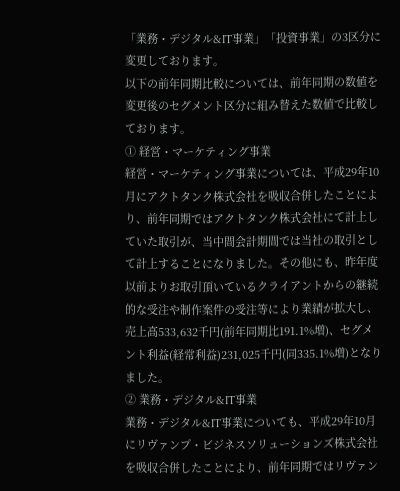「業務・デジタル&IT事業」「投資事業」の3区分に変更しております。
以下の前年同期比較については、前年同期の数値を変更後のセグメント区分に組み替えた数値で比較しております。
① 経営・マーケティング事業
経営・マーケティング事業については、平成29年10月にアクトタンク株式会社を吸収合併したことにより、前年同期ではアクトタンク株式会社にて計上していた取引が、当中間会計期間では当社の取引として計上することになりました。その他にも、昨年度以前よりお取引頂いているクライアントからの継続的な受注や制作案件の受注等により業績が拡大し、売上高533,632千円(前年同期比191.1%増)、セグメント利益(経常利益)231,025千円(同335.1%増)となりました。
② 業務・デジタル&IT事業
業務・デジタル&IT事業についても、平成29年10月にリヴァンプ・ビジネスソリューションズ株式会社を吸収合併したことにより、前年同期ではリヴァン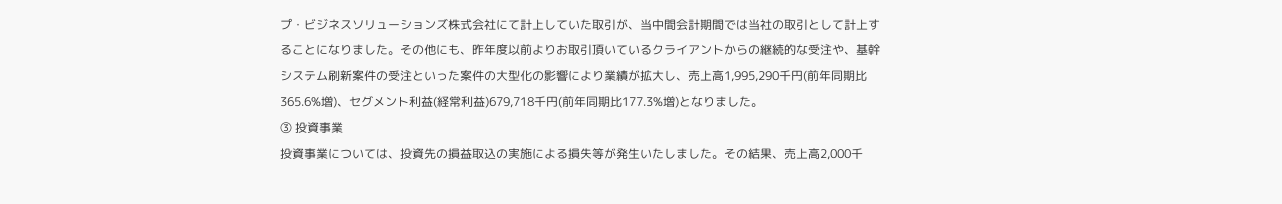プ・ビジネスソリューションズ株式会社にて計上していた取引が、当中間会計期間では当社の取引として計上することになりました。その他にも、昨年度以前よりお取引頂いているクライアントからの継続的な受注や、基幹システム刷新案件の受注といった案件の大型化の影響により業績が拡大し、売上高1,995,290千円(前年同期比365.6%増)、セグメント利益(経常利益)679,718千円(前年同期比177.3%増)となりました。
③ 投資事業
投資事業については、投資先の損益取込の実施による損失等が発生いたしました。その結果、売上高2,000千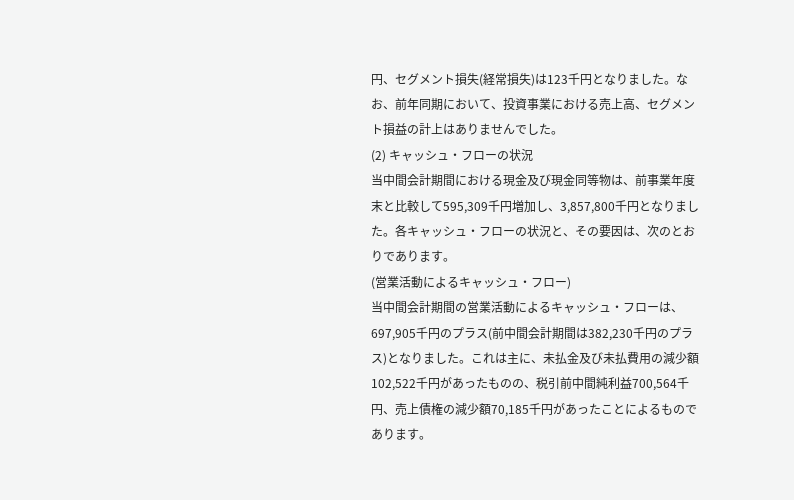円、セグメント損失(経常損失)は123千円となりました。なお、前年同期において、投資事業における売上高、セグメント損益の計上はありませんでした。
(2) キャッシュ・フローの状況
当中間会計期間における現金及び現金同等物は、前事業年度末と比較して595,309千円増加し、3,857,800千円となりました。各キャッシュ・フローの状況と、その要因は、次のとおりであります。
(営業活動によるキャッシュ・フロー)
当中間会計期間の営業活動によるキャッシュ・フローは、697,905千円のプラス(前中間会計期間は382,230千円のプラス)となりました。これは主に、未払金及び未払費用の減少額102,522千円があったものの、税引前中間純利益700,564千円、売上債権の減少額70,185千円があったことによるものであります。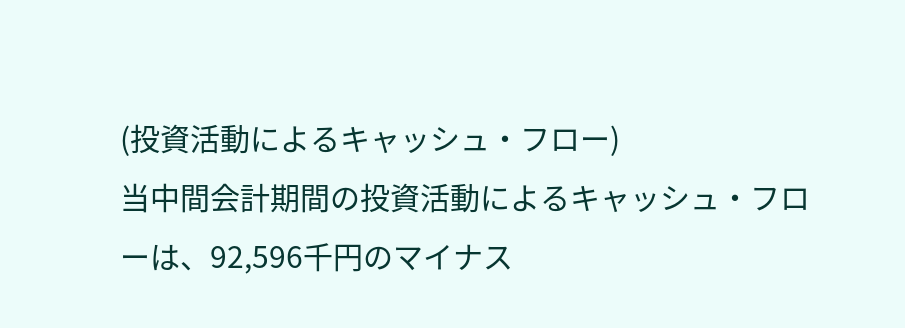(投資活動によるキャッシュ・フロー)
当中間会計期間の投資活動によるキャッシュ・フローは、92,596千円のマイナス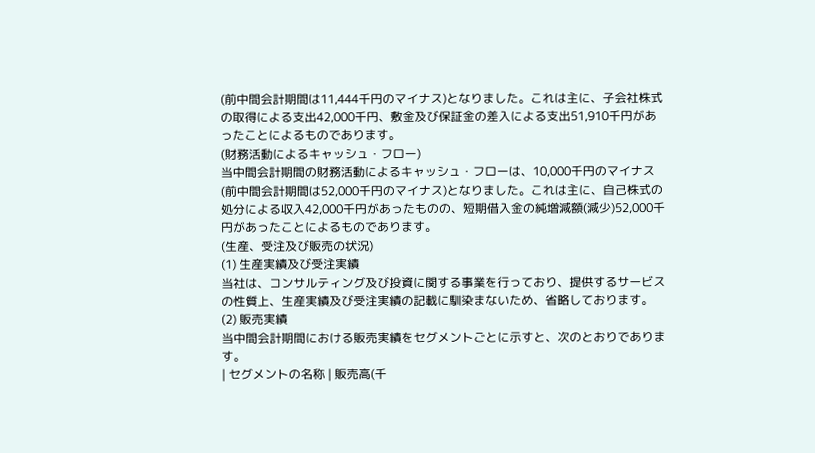(前中間会計期間は11,444千円のマイナス)となりました。これは主に、子会社株式の取得による支出42,000千円、敷金及び保証金の差入による支出51,910千円があったことによるものであります。
(財務活動によるキャッシュ・フロー)
当中間会計期間の財務活動によるキャッシュ・フローは、10,000千円のマイナス(前中間会計期間は52,000千円のマイナス)となりました。これは主に、自己株式の処分による収入42,000千円があったものの、短期借入金の純増減額(減少)52,000千円があったことによるものであります。
(生産、受注及び販売の状況)
(1) 生産実績及び受注実績
当社は、コンサルティング及び投資に関する事業を行っており、提供するサービスの性質上、生産実績及び受注実績の記載に馴染まないため、省略しております。
(2) 販売実績
当中間会計期間における販売実績をセグメントごとに示すと、次のとおりであります。
| セグメントの名称 | 販売高(千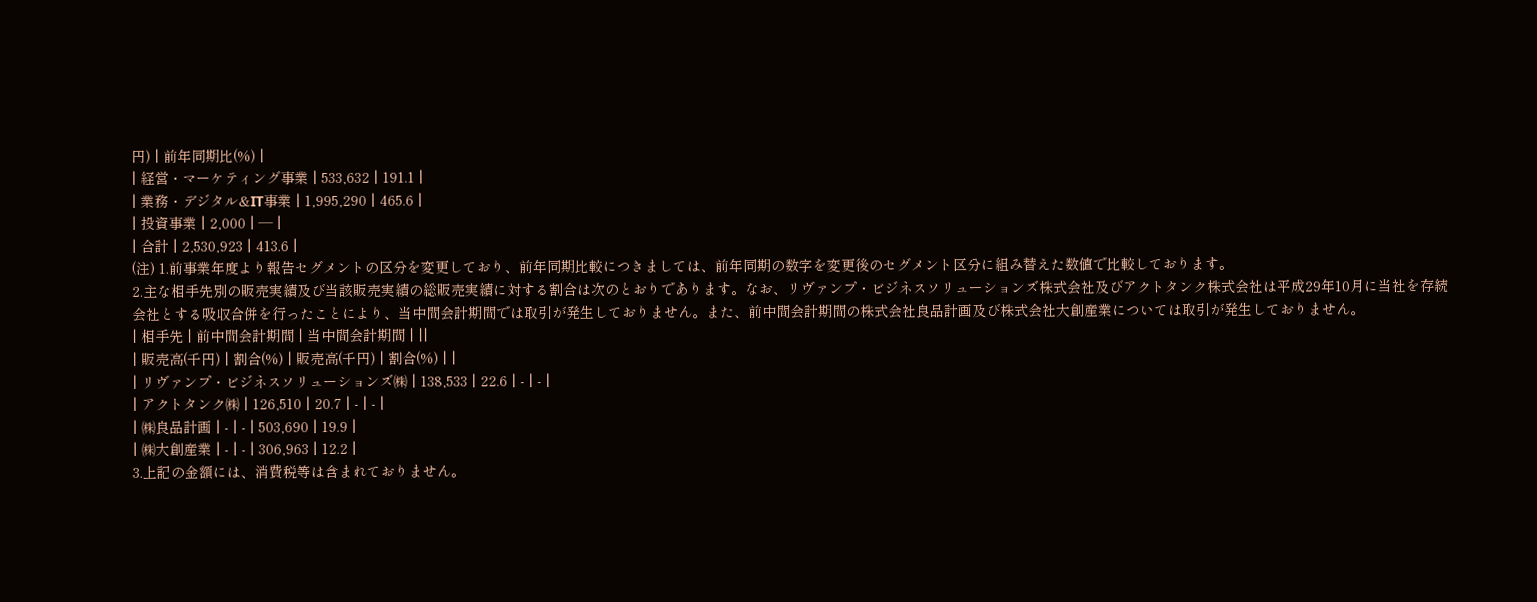円) | 前年同期比(%) |
| 経営・マーケティング事業 | 533,632 | 191.1 |
| 業務・デジタル&IT事業 | 1,995,290 | 465.6 |
| 投資事業 | 2,000 | ― |
| 合計 | 2,530,923 | 413.6 |
(注) 1.前事業年度より報告セグメントの区分を変更しており、前年同期比較につきましては、前年同期の数字を変更後のセグメント区分に組み替えた数値で比較しております。
2.主な相手先別の販売実績及び当該販売実績の総販売実績に対する割合は次のとおりであります。なお、リヴァンプ・ビジネスソリューションズ株式会社及びアクトタンク株式会社は平成29年10月に当社を存続会社とする吸収合併を行ったことにより、当中間会計期間では取引が発生しておりません。また、前中間会計期間の株式会社良品計画及び株式会社大創産業については取引が発生しておりません。
| 相手先 | 前中間会計期間 | 当中間会計期間 | ||
| 販売高(千円) | 割合(%) | 販売高(千円) | 割合(%) | |
| リヴァンプ・ビジネスソリューションズ㈱ | 138,533 | 22.6 | - | - |
| アクトタンク㈱ | 126,510 | 20.7 | - | - |
| ㈱良品計画 | - | - | 503,690 | 19.9 |
| ㈱大創産業 | - | - | 306,963 | 12.2 |
3.上記の金額には、消費税等は含まれておりません。